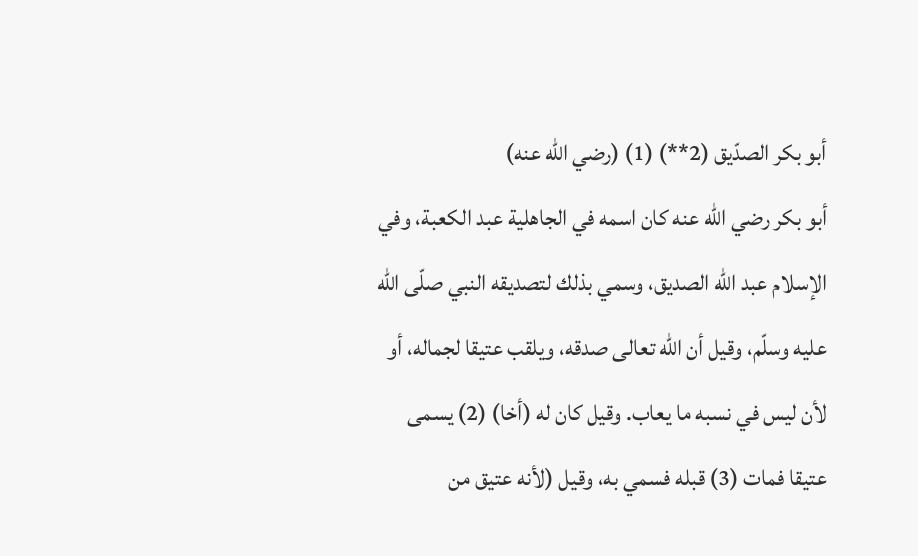أبو بكر الصدّيق (2**) (1) (رضي الله عنه)
أبو بكر رضي الله عنه كان اسمه في الجاهلية عبد الكعبة، وفي الإسلام عبد الله الصديق، وسمي بذلك لتصديقه النبي صلّى الله عليه وسلّم، وقيل أن الله تعالى صدقه، ويلقب عتيقا لجماله، أو لأن ليس في نسبه ما يعاب. وقيل كان له (أخا) (2) يسمى عتيقا فمات (3) قبله فسمي به، وقيل (لأنه عتيق من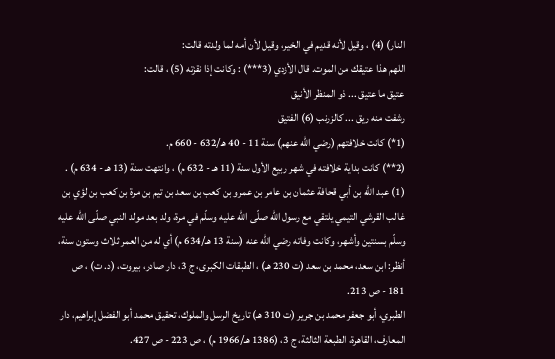النار) (4) ، وقيل لأنه قديم في الخير، وقيل لأن أمه لما ولدته قالت:
اللهم هذا عتيقك من الموت. قال الأزدي (3***) : وكانت إذا نقزته (5) ، قالت:
عتيق ما عتيق ... ذو المنظر الأنيق
رشفت منه ريق ... كالزرنب (6) الفتيق
(1*) كانت خلافتهم (رضي الله عنهم) سنة 11 - 40 هـ/632 - 660 م.
(2**) كانت بداية خلافته في شهر ربيع الأول سنة (11 هـ - 632 م) ، وانتهت سنة (13 هـ - 634 م) .
(1) عبد الله بن أبي قحافة عثمان بن عامر بن عمرو بن كعب بن سعد بن تيم بن مرة بن كعب بن لؤي بن غالب القرشي التيمي يلتقي مع رسول الله صلّى الله عليه وسلّم في مرة، ولد بعد مولد النبي صلّى الله عليه وسلّم بسنتين وأشهر، وكانت وفاته رضي الله عنه (سنة 13 هـ/634 م) أي له من العمر ثلاث وستون سنة، أنظر: ابن سعد، محمد بن سعد (ت 230 هـ) ، الطبقات الكبرى، ج 3، دار صادر، بيروت، (د. ت) ، ص 181 - ص 213.
الطبري، أبو جعفر محمد بن جرير (ت 310 هـ) تاريخ الرسل والملوك، تحقيق محمد أبو الفضل إبراهيم، دار المعارف، القاهرة، الطبعة الثالثة، ج 3، (1386 هـ/1966 م) ، ص 223 - ص 427.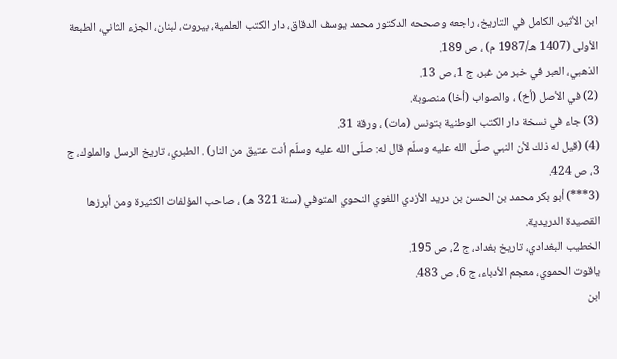ابن الأثير، الكامل في التاريخ، راجعه وصححه الدكتور محمد يوسف الدقاق، دار الكتب العلمية، بيروت، لبنان، الجزء الثاني، الطبعة الأولى (1407 هـ/1987 م) ، ص 189.
الذهبي، العبر في خبر من غبر، ج 1، ص 13.
(2) في الأصل (أخ) ، والصواب (أخا) منصوبة.
(3) جاء في نسخة دار الكتب الوطنية بتونس (مات) ، ورقة 31.
(4) (قيل له ذلك لأن النبي صلّى الله عليه وسلّم قال له: صلّى الله عليه وسلّم أنت عتيق من النار) . الطبري، تاريخ الرسل والملوك، ج 3، ص 424.
(3***) أبو بكر محمد بن الحسن بن دريد الأزدي اللغوي النحوي المتوفي (سنة 321 هـ) ، صاحب المؤلفات الكثيرة ومن أبرزها القصيدة الدريدية.
الخطيب البغدادي، تاريخ بغداد، ج 2، ص 195.
ياقوت الحموي، معجم الأدباء، ج 6، ص 483.
ابن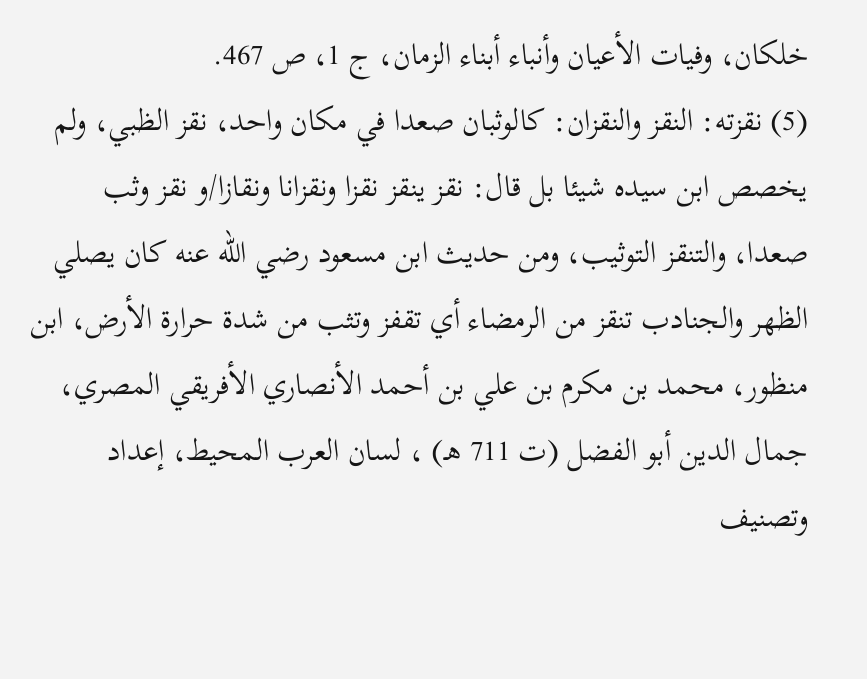خلكان، وفيات الأعيان وأنباء أبناء الزمان، ج 1، ص 467.
(5) نقزته: النقز والنقزان: كالوثبان صعدا في مكان واحد، نقز الظبي، ولم يخصص ابن سيده شيئا بل قال: نقز ينقز نقزا ونقزانا ونقازا/و نقز وثب صعدا، والتنقز التوثيب، ومن حديث ابن مسعود رضي الله عنه كان يصلي الظهر والجنادب تنقز من الرمضاء أي تقفز وتثب من شدة حرارة الأرض، ابن منظور، محمد بن مكرم بن علي بن أحمد الأنصاري الأفريقي المصري، جمال الدين أبو الفضل (ت 711 هـ) ، لسان العرب المحيط، إعداد وتصنيف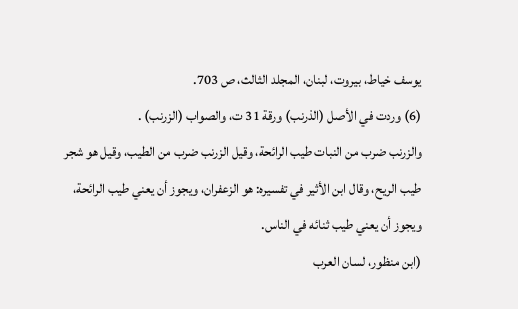يوسف خياط، بيروت، لبنان، المجلد الثالث، ص 703.
(6) وردت في الأصل (الذرنب) ورقة 31 ت، والصواب (الزرنب) .
والزرنب ضرب من النبات طيب الرائحة، وقيل الزرنب ضرب من الطيب، وقيل هو شجر طيب الريح، وقال ابن الأثير في تفسيره: هو الزعفران، ويجوز أن يعني طيب الرائحة، ويجوز أن يعني طيب ثنائه في الناس.
(ابن منظور، لسان العرب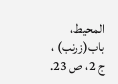المحيط، باب(زرنب) ، ج 2، ص 23.